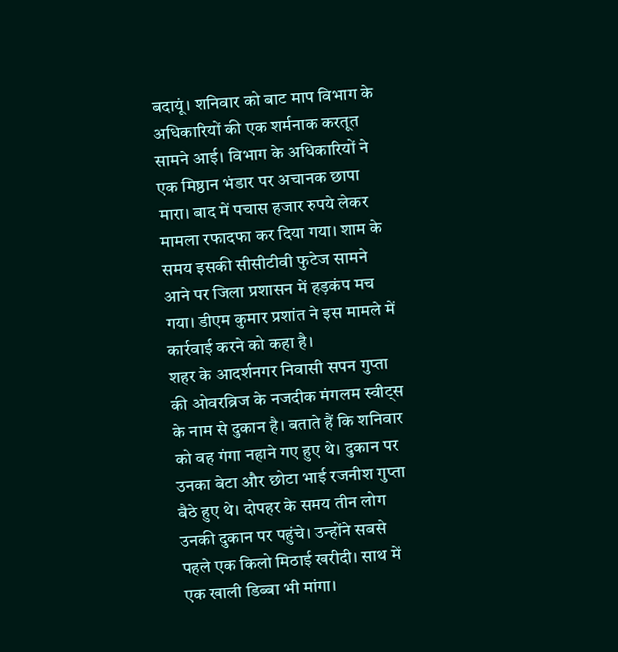बदायूं। शनिवार को बाट माप विभाग के अधिकारियों की एक शर्मनाक करतूत सामने आई। विभाग के अधिकारियों ने एक मिष्ठान भंडार पर अचानक छापा मारा। बाद में पचास हजार रुपये लेकर मामला रफादफा कर दिया गया। शाम के समय इसकी सीसीटीवी फुटेज सामने आने पर जिला प्रशासन में हड़कंप मच गया। डीएम कुमार प्रशांत ने इस मामले में कार्रवाई करने को कहा है।
शहर के आदर्शनगर निवासी सपन गुप्ता की ओवरब्रिज के नजदीक मंगलम स्वीट्स के नाम से दुकान है। बताते हैं कि शनिवार को वह गंगा नहाने गए हुए थे। दुकान पर उनका बेटा और छोटा भाई रजनीश गुप्ता बैठे हुए थे। दोपहर के समय तीन लोग उनकी दुकान पर पहुंचे। उन्होंने सबसे पहले एक किलो मिठाई खरीदी। साथ में एक खाली डिब्बा भी मांगा।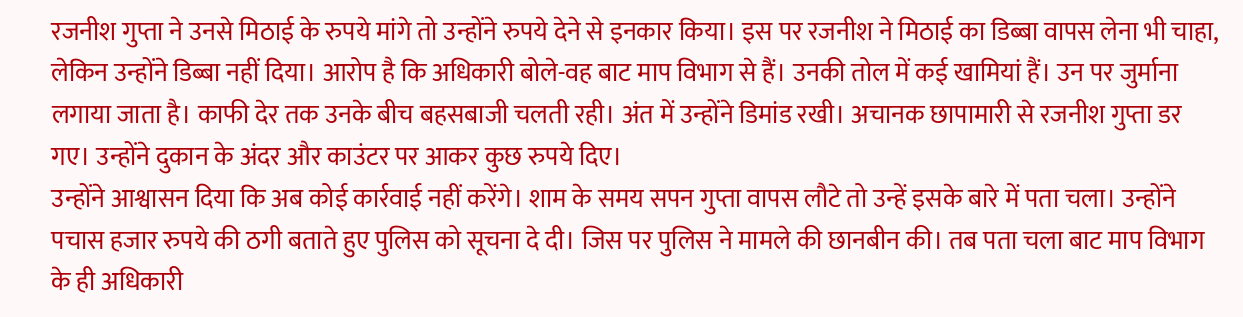रजनीश गुप्ता ने उनसे मिठाई के रुपये मांगे तो उन्होंने रुपये देने से इनकार किया। इस पर रजनीश ने मिठाई का डिब्बा वापस लेना भी चाहा, लेकिन उन्होंने डिब्बा नहीं दिया। आरोप है कि अधिकारी बोले-वह बाट माप विभाग से हैं। उनकी तोल में कई खामियां हैं। उन पर जुर्माना लगाया जाता है। काफी देर तक उनके बीच बहसबाजी चलती रही। अंत में उन्होंने डिमांड रखी। अचानक छापामारी से रजनीश गुप्ता डर गए। उन्होंने दुकान के अंदर और काउंटर पर आकर कुछ रुपये दिए।
उन्होंने आश्वासन दिया कि अब कोई कार्रवाई नहीं करेंगे। शाम के समय सपन गुप्ता वापस लौटे तो उन्हें इसके बारे में पता चला। उन्होंने पचास हजार रुपये की ठगी बताते हुए पुलिस को सूचना दे दी। जिस पर पुलिस ने मामले की छानबीन की। तब पता चला बाट माप विभाग के ही अधिकारी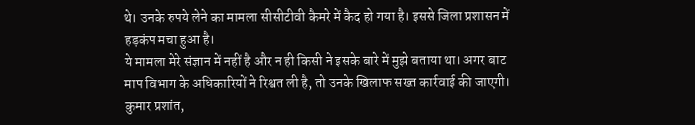थे। उनके रुपये लेने का मामला सीसीटीवी कैमरे में कैद हो गया है। इससे जिला प्रशासन में हड़कंप मचा हुआ है।
ये मामला मेरे संज्ञान में नहीं है और न ही किसी ने इसके बारे में मुझे बताया था। अगर बाट माप विभाग के अधिकारियों ने रिश्वत ली है, तो उनके खिलाफ सख्त कार्रवाई की जाएगी।
कुमार प्रशांत,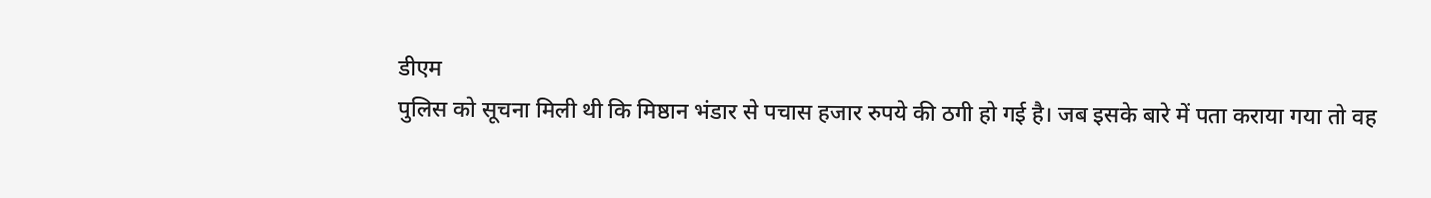डीएम
पुलिस को सूचना मिली थी कि मिष्ठान भंडार से पचास हजार रुपये की ठगी हो गई है। जब इसके बारे में पता कराया गया तो वह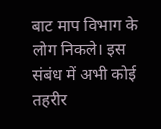बाट माप विभाग के लोग निकले। इस संबंध में अभी कोई तहरीर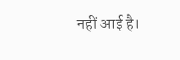नहीं आई है।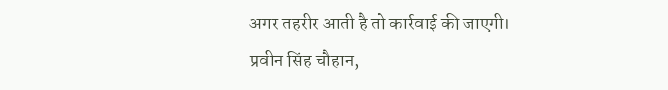अगर तहरीर आती है तो कार्रवाई की जाएगी।
प्रवीन सिंह चौहान,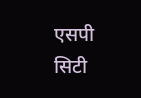एसपी सिटी